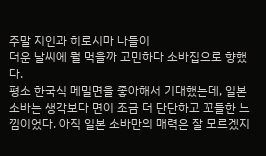주말 지인과 히로시마 나들이
더운 날씨에 뭘 먹을까 고민하다 소바집으로 향했다.
평소 한국식 메밀면을 좋아해서 기대했는데, 일본 소바는 생각보다 면이 조금 더 단단하고 꼬들한 느낌이었다. 아직 일본 소바만의 매력은 잘 모르겠지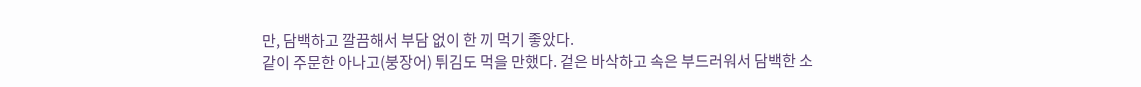만, 담백하고 깔끔해서 부담 없이 한 끼 먹기 좋았다.
같이 주문한 아나고(붕장어) 튀김도 먹을 만했다. 겉은 바삭하고 속은 부드러워서 담백한 소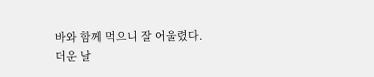바와 함께 먹으니 잘 어울렸다.
더운 날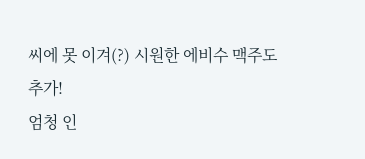씨에 못 이겨(?) 시원한 에비수 맥주도 추가!
엄청 인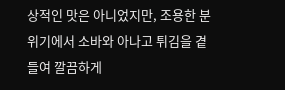상적인 맛은 아니었지만, 조용한 분위기에서 소바와 아나고 튀김을 곁들여 깔끔하게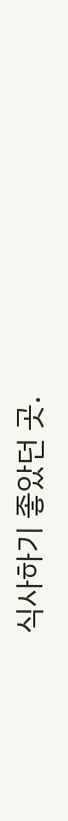식사하기 좋았던 곳.